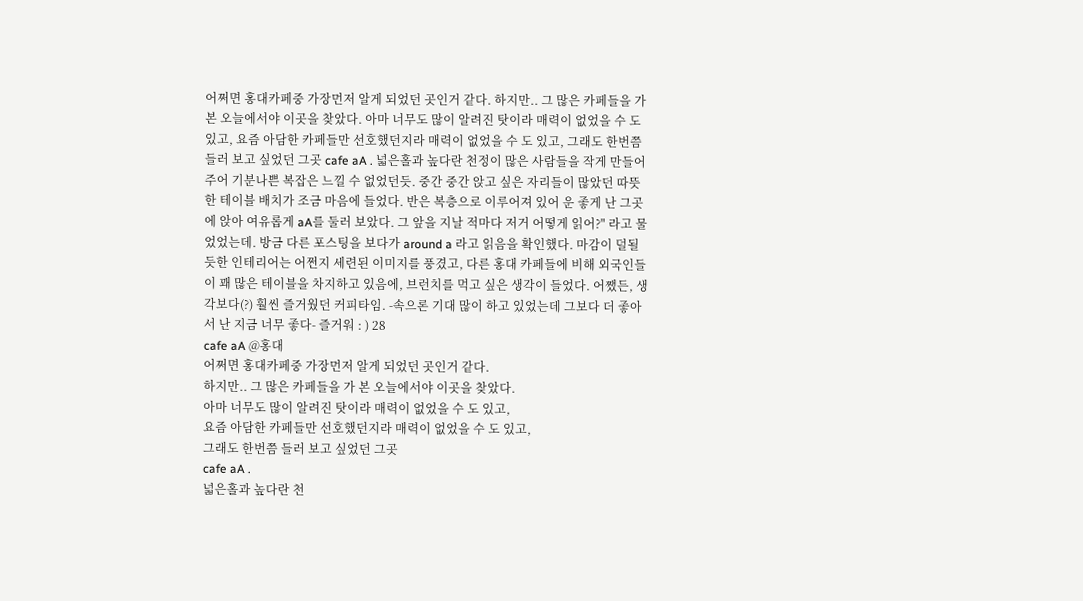어쩌면 홍대카페중 가장먼저 알게 되었던 곳인거 같다. 하지만.. 그 많은 카페들을 가 본 오늘에서야 이곳을 찾았다. 아마 너무도 많이 알려진 탓이라 매력이 없었을 수 도 있고, 요즘 아담한 카페들만 선호했던지라 매력이 없었을 수 도 있고, 그래도 한번쯤 들러 보고 싶었던 그곳 cafe aA . 넓은홀과 높다란 천정이 많은 사람들을 작게 만들어 주어 기분나쁜 복잡은 느낄 수 없었던듯. 중간 중간 앉고 싶은 자리들이 많았던 따뜻한 테이블 배치가 조금 마음에 들었다. 반은 복층으로 이루어져 있어 운 좋게 난 그곳에 앉아 여유롭게 aA를 둘러 보았다. 그 앞을 지날 적마다 저거 어떻게 읽어?" 라고 물었었는데. 방금 다른 포스팅을 보다가 around a 라고 읽음을 확인했다. 마감이 덜될 듯한 인테리어는 어쩐지 세련된 이미지를 풍겼고, 다른 홍대 카페들에 비해 외국인들이 꽤 많은 테이블을 차지하고 있음에, 브런치를 먹고 싶은 생각이 들었다. 어쨌든, 생각보다(?) 훨씬 즐거웠던 커피타임. -속으론 기대 많이 하고 있었는데 그보다 더 좋아서 난 지금 너무 좋다- 즐거워 : ) 28
cafe aA @홍대
어쩌면 홍대카페중 가장먼저 알게 되었던 곳인거 같다.
하지만.. 그 많은 카페들을 가 본 오늘에서야 이곳을 찾았다.
아마 너무도 많이 알려진 탓이라 매력이 없었을 수 도 있고,
요즘 아담한 카페들만 선호했던지라 매력이 없었을 수 도 있고,
그래도 한번쯤 들러 보고 싶었던 그곳
cafe aA .
넓은홀과 높다란 천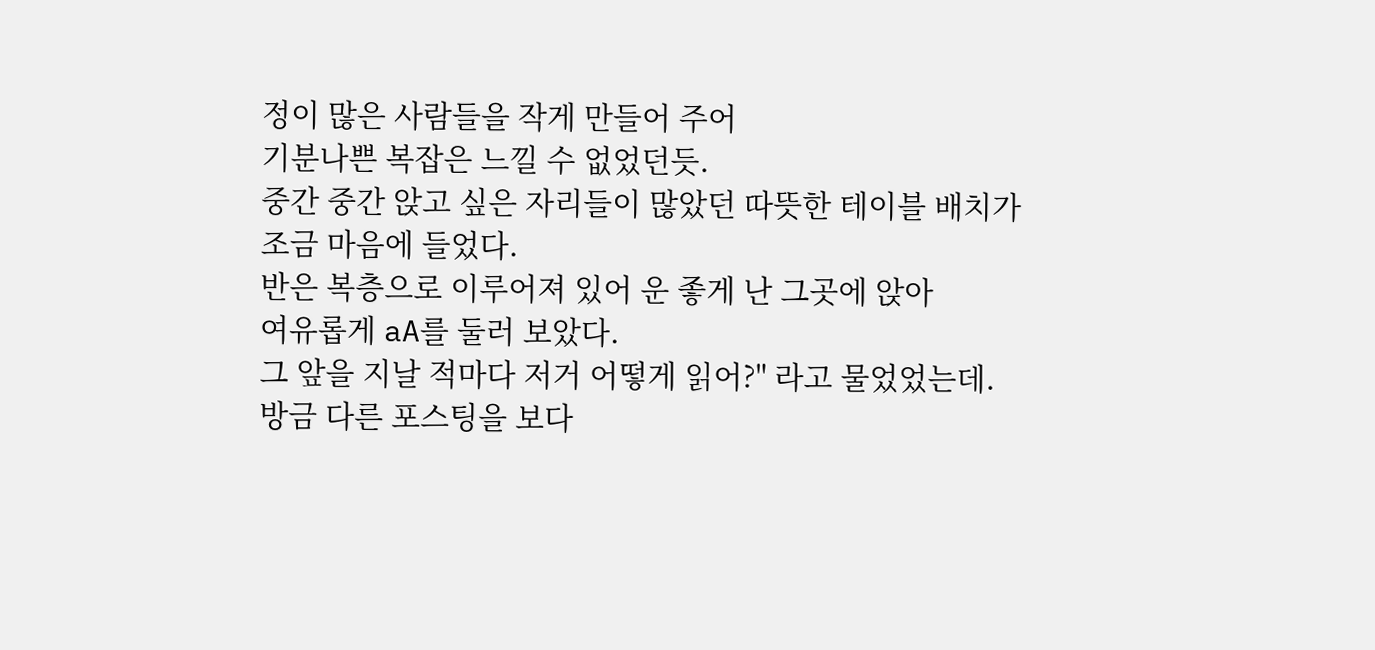정이 많은 사람들을 작게 만들어 주어
기분나쁜 복잡은 느낄 수 없었던듯.
중간 중간 앉고 싶은 자리들이 많았던 따뜻한 테이블 배치가
조금 마음에 들었다.
반은 복층으로 이루어져 있어 운 좋게 난 그곳에 앉아
여유롭게 aA를 둘러 보았다.
그 앞을 지날 적마다 저거 어떻게 읽어?" 라고 물었었는데.
방금 다른 포스팅을 보다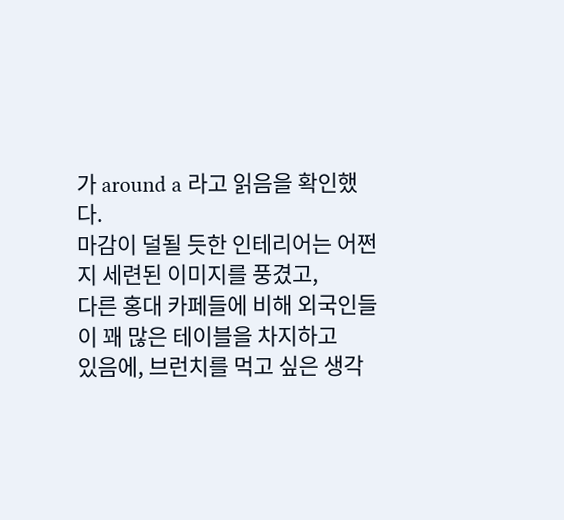가 around a 라고 읽음을 확인했다.
마감이 덜될 듯한 인테리어는 어쩐지 세련된 이미지를 풍겼고,
다른 홍대 카페들에 비해 외국인들이 꽤 많은 테이블을 차지하고
있음에, 브런치를 먹고 싶은 생각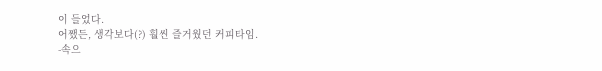이 들었다.
어쨌든, 생각보다(?) 훨씬 즐거웠던 커피타임.
-속으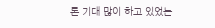론 기대 많이 하고 있었는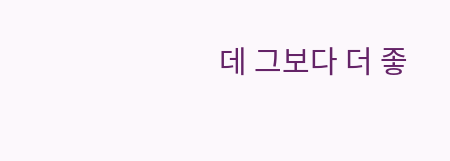데 그보다 더 좋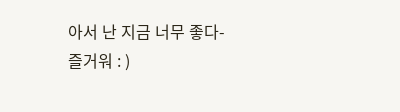아서 난 지금 너무 좋다-
즐거워 : )